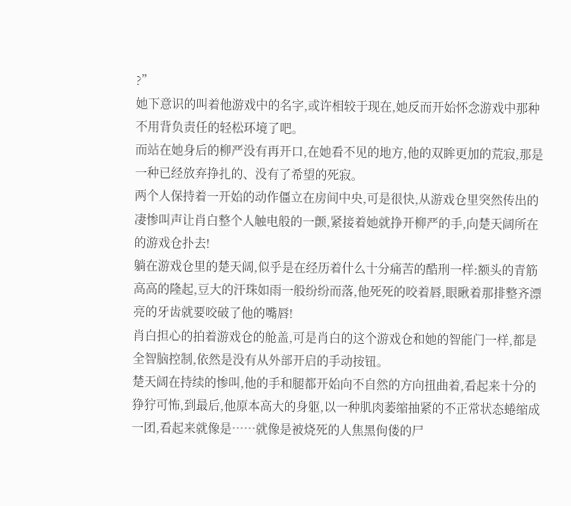?”
她下意识的叫着他游戏中的名字,或许相较于现在,她反而开始怀念游戏中那种不用背负责任的轻松环境了吧。
而站在她身后的柳严没有再开口,在她看不见的地方,他的双眸更加的荒寂,那是一种已经放弃挣扎的、没有了希望的死寂。
两个人保持着一开始的动作僵立在房间中央,可是很快,从游戏仓里突然传出的凄惨叫声让肖白整个人触电般的一颤,紧接着她就挣开柳严的手,向楚天阔所在的游戏仓扑去!
躺在游戏仓里的楚天阔,似乎是在经历着什么十分痛苦的酷刑一样:额头的青筋高高的隆起,豆大的汗珠如雨一般纷纷而落,他死死的咬着唇,眼瞅着那排整齐漂亮的牙齿就要咬破了他的嘴唇!
肖白担心的拍着游戏仓的舱盖,可是肖白的这个游戏仓和她的智能门一样,都是全智脑控制,依然是没有从外部开启的手动按钮。
楚天阔在持续的惨叫,他的手和腿都开始向不自然的方向扭曲着,看起来十分的狰狞可怖,到最后,他原本高大的身躯,以一种肌肉萎缩抽紧的不正常状态蜷缩成一团,看起来就像是……就像是被烧死的人焦黑佝偻的尸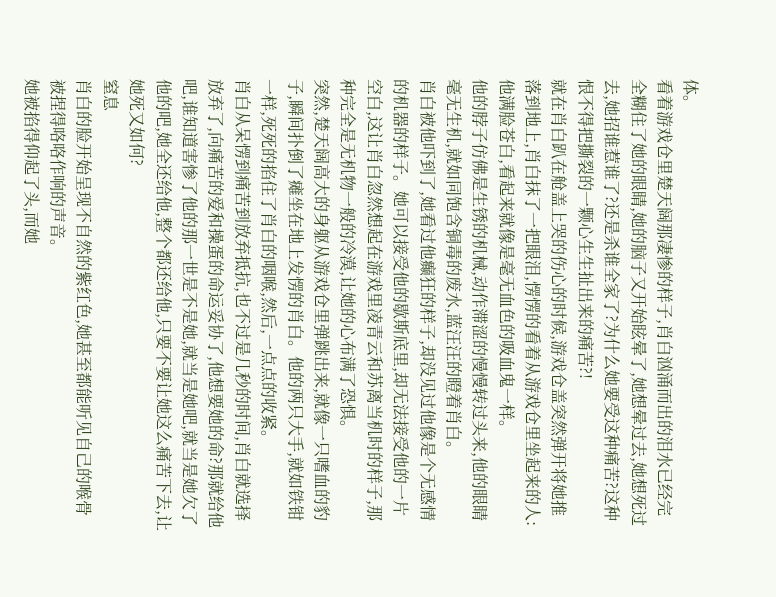体。
看着游戏仓里楚天阔那凄惨的样子,肖白汹涌而出的泪水已经完全糊住了她的眼睛,她的脑子又开始眩晕了,她想晕过去,她想死过去,她招谁惹谁了?还是杀谁全家了?为什么她要受这种痛苦?这种恨不得把撕裂的一颗心生生扯出来的痛苦?!
就在肖白趴在舱盖上哭的伤心的时候,游戏仓盖突然弹开将她推落到地上,肖白抹了一把眼泪,愣愣的看着从游戏仓里坐起来的人:他满脸苍白,看起来就像是毫无血色的吸血鬼一样。
他的脖子仿佛是生锈的机械,动作滞涩的慢慢转过头来,他的眼睛毫无生机,就如同饱含铜毒的废水,蓝汪汪的瞪着肖白。
肖白被他吓到了,她看过他癫狂的样子,却没见过他像是个无感情的机器的样子。她可以接受他的歇斯底里,却无法接受他的一片空白,这让肖白忽然想起在游戏里凌青云和苏离当机时的样子,那种完全是无机物一般的冷漠,让她的心布满了恐惧。
突然,楚天阔高大的身躯从游戏仓里弹跳出来,就像一只嗜血的豹子,瞬间扑倒了瘫坐在地上发愣的肖白。他的两只大手,就如铁钳一样,死死的掐住了肖白的咽喉,然后,一点点的收紧。
肖白从呆愣到痛苦到放弃抵抗,也不过是几秒的时间,肖白就选择放弃了,向痛苦的爱和操蛋的命运妥协了,他想要她的命?那就给他吧,谁知道害惨了他的那一世是不是她,就当是她吧,就当是她欠了他的吧,她全还给他,整个都还给他,只要不要让她这么痛苦下去,让她死又如何?
窒息
肖白的脸开始呈现不自然的紫红色,她甚至都能听见自己的喉骨被捏得咯咯作响的声音。
她被掐得仰起了头,而她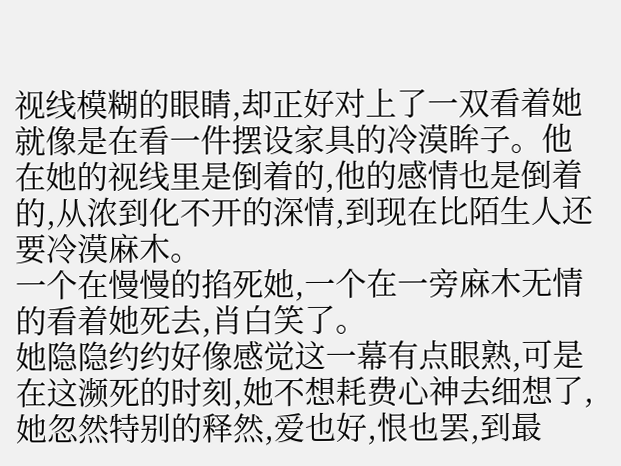视线模糊的眼睛,却正好对上了一双看着她就像是在看一件摆设家具的冷漠眸子。他在她的视线里是倒着的,他的感情也是倒着的,从浓到化不开的深情,到现在比陌生人还要冷漠麻木。
一个在慢慢的掐死她,一个在一旁麻木无情的看着她死去,肖白笑了。
她隐隐约约好像感觉这一幕有点眼熟,可是在这濒死的时刻,她不想耗费心神去细想了,她忽然特别的释然,爱也好,恨也罢,到最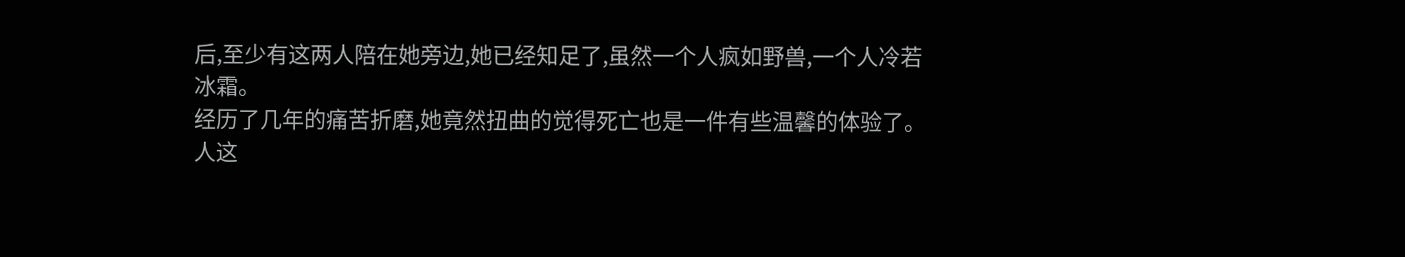后,至少有这两人陪在她旁边,她已经知足了,虽然一个人疯如野兽,一个人冷若冰霜。
经历了几年的痛苦折磨,她竟然扭曲的觉得死亡也是一件有些温馨的体验了。
人这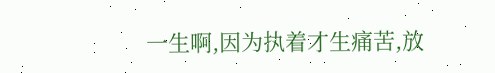一生啊,因为执着才生痛苦,放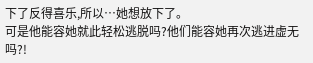下了反得喜乐,所以…她想放下了。
可是他能容她就此轻松逃脱吗?他们能容她再次逃进虚无吗?!